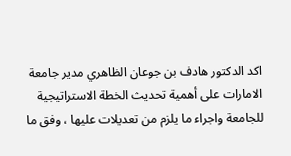اكد الدكتور هادف بن جوعان الظاهري مدير جامعة الامارات على أهمية تحديث الخطة الاستراتيجية للجامعة واجراء ما يلزم من تعديلات عليها ، وفق ما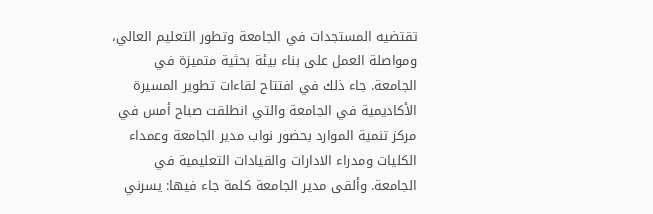تقتضيه المستجدات في الجامعة وتطور التعليم العالي، ومواصلة العمل على بناء بيئة بحثية متميزة في الجامعة. جاء ذلك في افتتاح لقاءات تطوير المسيرة الأكاديمية في الجامعة والتي انطلقت صباح أمس في مركز تنمية الموارد بحضور نواب مدير الجامعة وعمداء الكليات ومدراء الادارات والقيادات التعليمية في الجامعة. وألقى مدير الجامعة كلمة جاء فيها: يسرني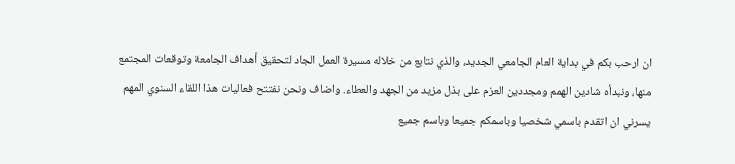ان ارحب بكم في بداية العام الجامعي الجديد، والذي نتابع من خلاله مسيرة العمل الجاد لتحقيق أهداف الجامعة وتوقعات المجتمع منها، ونبدأه شادين الهمم ومجددين العزم على بذل مزيد من الجهد والعطاء. واضاف ونحن نفتتح فعاليات هذا اللقاء السنوي المهم يسرني ان اتقدم باسمي شخصيا وباسمكم جميعا وباسم جميع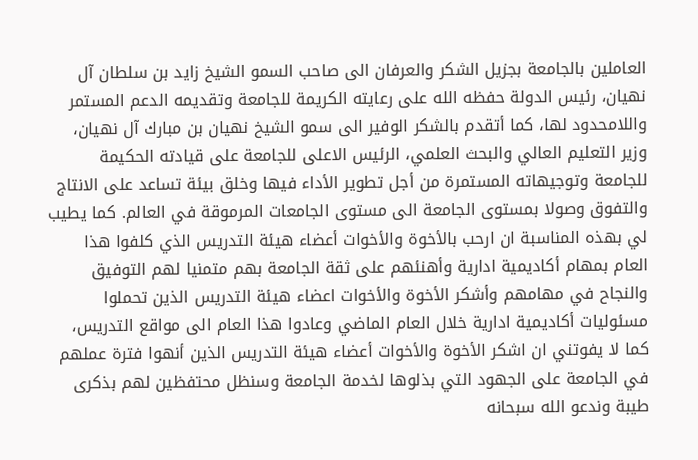العاملين بالجامعة بجزيل الشكر والعرفان الى صاحب السمو الشيخ زايد بن سلطان آل نهيان، رئيس الدولة حفظه الله على رعايته الكريمة للجامعة وتقديمه الدعم المستمر واللامحدود لها، كما أتقدم بالشكر الوفير الى سمو الشيخ نهيان بن مبارك آل نهيان، وزير التعليم العالي والبحث العلمي، الرئيس الاعلى للجامعة على قيادته الحكيمة للجامعة وتوجيهاته المستمرة من أجل تطوير الأداء فيها وخلق بيئة تساعد على الانتاج والتفوق وصولا بمستوى الجامعة الى مستوى الجامعات المرموقة في العالم. كما يطيب لي بهذه المناسبة ان ارحب بالأخوة والأخوات أعضاء هيئة التدريس الذي كلفوا هذا العام بمهام أكاديمية ادارية وأهنئهم على ثقة الجامعة بهم متمنيا لهم التوفيق والنجاح في مهامهم وأشكر الأخوة والأخوات اعضاء هيئة التدريس الذين تحملوا مسئوليات أكاديمية ادارية خلال العام الماضي وعادوا هذا العام الى مواقع التدريس، كما لا يفوتني ان اشكر الأخوة والأخوات أعضاء هيئة التدريس الذين أنهوا فترة عملهم في الجامعة على الجهود التي بذلوها لخدمة الجامعة وسنظل محتفظين لهم بذكرى طيبة وندعو الله سبحانه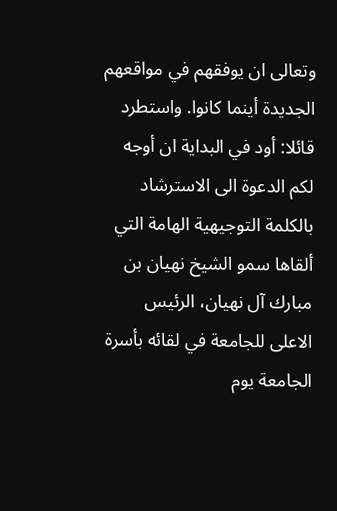وتعالى ان يوفقهم في مواقعهم الجديدة أينما كانوا. واستطرد قائلا: أود في البداية ان أوجه لكم الدعوة الى الاسترشاد بالكلمة التوجيهية الهامة التي ألقاها سمو الشيخ نهيان بن مبارك آل نهيان، الرئيس الاعلى للجامعة في لقائه بأسرة الجامعة يوم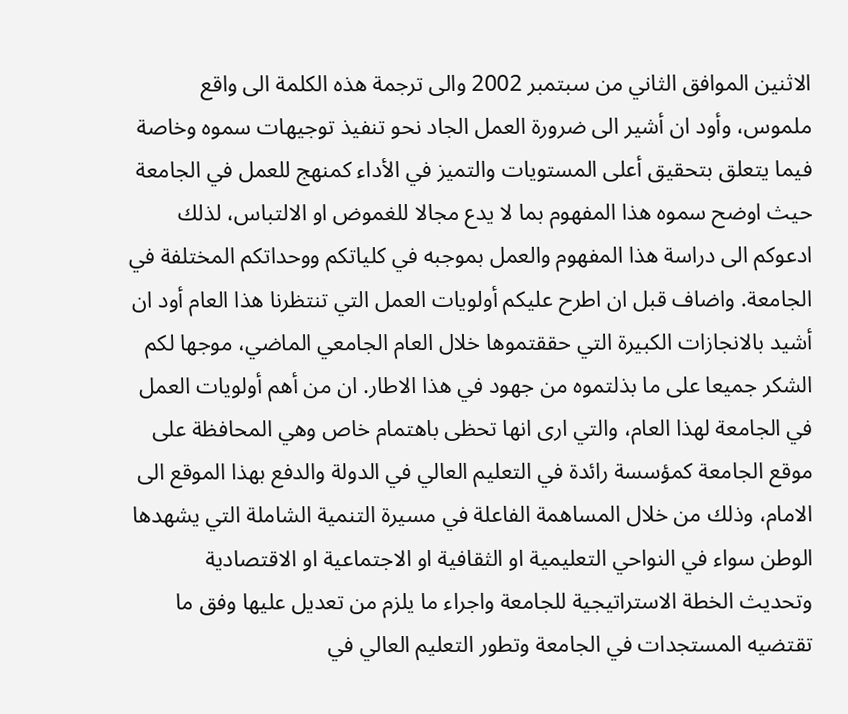الاثنين الموافق الثاني من سبتمبر 2002 والى ترجمة هذه الكلمة الى واقع ملموس، وأود ان أشير الى ضرورة العمل الجاد نحو تنفيذ توجيهات سموه وخاصة فيما يتعلق بتحقيق أعلى المستويات والتميز في الأداء كمنهج للعمل في الجامعة حيث اوضح سموه هذا المفهوم بما لا يدع مجالا للغموض او الالتباس، لذلك ادعوكم الى دراسة هذا المفهوم والعمل بموجبه في كلياتكم ووحداتكم المختلفة في الجامعة. واضاف قبل ان اطرح عليكم أولويات العمل التي تنتظرنا هذا العام أود ان أشيد بالانجازات الكبيرة التي حققتموها خلال العام الجامعي الماضي، موجها لكم الشكر جميعا على ما بذلتموه من جهود في هذا الاطار. ان من أهم أولويات العمل في الجامعة لهذا العام، والتي ارى انها تحظى باهتمام خاص وهي المحافظة على موقع الجامعة كمؤسسة رائدة في التعليم العالي في الدولة والدفع بهذا الموقع الى الامام، وذلك من خلال المساهمة الفاعلة في مسيرة التنمية الشاملة التي يشهدها الوطن سواء في النواحي التعليمية او الثقافية او الاجتماعية او الاقتصادية وتحديث الخطة الاستراتيجية للجامعة واجراء ما يلزم من تعديل عليها وفق ما تقتضيه المستجدات في الجامعة وتطور التعليم العالي في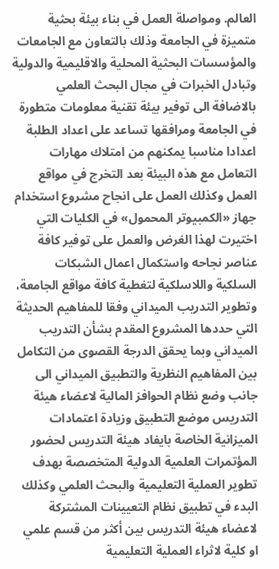العالم. ومواصلة العمل في بناء بيئة بحثية متميزة في الجامعة وذلك بالتعاون مع الجامعات والمؤسسات البحثية المحلية والاقليمية والدولية وتبادل الخبرات في مجال البحث العلمي بالاضافة الى توفير بيئة تقنية معلومات متطورة في الجامعة ومرافقها تساعد على اعداد الطلبة اعدادا مناسبا يمكنهم من امتلاك مهارات التعامل مع هذه البيئة بعد التخرج في مواقع العمل وكذلك العمل على انجاح مشروع استخدام جهاز «الكمبيوتر المحمول» في الكليات التي اختيرت لهذا الغرض والعمل على توفير كافة عناصر نجاحه واستكمال اعمال الشبكات السلكية واللاسلكية لتغطية كافة مواقع الجامعة، وتطوير التدريب الميداني وفقا للمفاهيم الحديثة التي حددها المشروع المقدم بشأن التدريب الميداني وبما يحقق الدرجة القصوى من التكامل بين المفاهيم النظرية والتطبيق الميداني الى جانب وضع نظام الحوافز المالية لاعضاء هيئة التدريس موضع التطبيق وزيادة اعتمادات الميزانية الخاصة بايفاد هيئة التدريس لحضور المؤتمرات العلمية الدولية المتخصصة بهدف تطوير العملية التعليمية والبحث العلمي وكذلك البدء في تطبيق نظام التعيينات المشتركة لاعضاء هيئة التدريس بين أكثر من قسم علمي او كلية لاثراء العملية التعليمية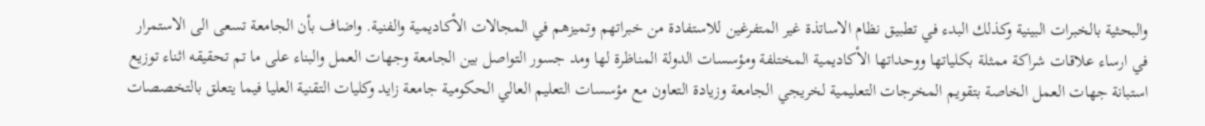والبحثية بالخبرات البينية وكذلك البدء في تطبيق نظام الاساتذة غير المتفرغين للاستفادة من خبراتهم وتميزهم في المجالات الأكاديمية والفنية. واضاف بأن الجامعة تسعى الى الاستمرار في ارساء علاقات شراكة ممثلة بكلياتها ووحداتها الأكاديمية المختلفة ومؤسسات الدولة المناظرة لها ومد جسور التواصل بين الجامعة وجهات العمل والبناء على ما تم تحقيقه اثناء توزيع استبانة جهات العمل الخاصة بتقويم المخرجات التعليمية لخريجي الجامعة وزيادة التعاون مع مؤسسات التعليم العالي الحكومية جامعة زايد وكليات التقنية العليا فيما يتعلق بالتخصصات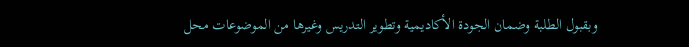وبقبول الطلبة وضمان الجودة الأكاديمية وتطوير التدريس وغيرها من الموضوعات محل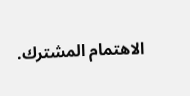الاهتمام المشترك.